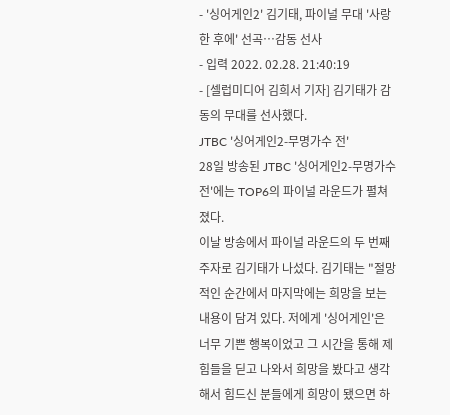- '싱어게인2' 김기태, 파이널 무대 '사랑한 후에' 선곡…감동 선사
- 입력 2022. 02.28. 21:40:19
- [셀럽미디어 김희서 기자] 김기태가 감동의 무대를 선사했다.
JTBC '싱어게인2-무명가수 전'
28일 방송된 JTBC '싱어게인2-무명가수 전'에는 TOP6의 파이널 라운드가 펼쳐졌다.
이날 방송에서 파이널 라운드의 두 번째 주자로 김기태가 나섰다. 김기태는 "절망적인 순간에서 마지막에는 희망을 보는 내용이 담겨 있다. 저에게 '싱어게인'은 너무 기쁜 행복이었고 그 시간을 통해 제 힘들을 딛고 나와서 희망을 봤다고 생각해서 힘드신 분들에게 희망이 됐으면 하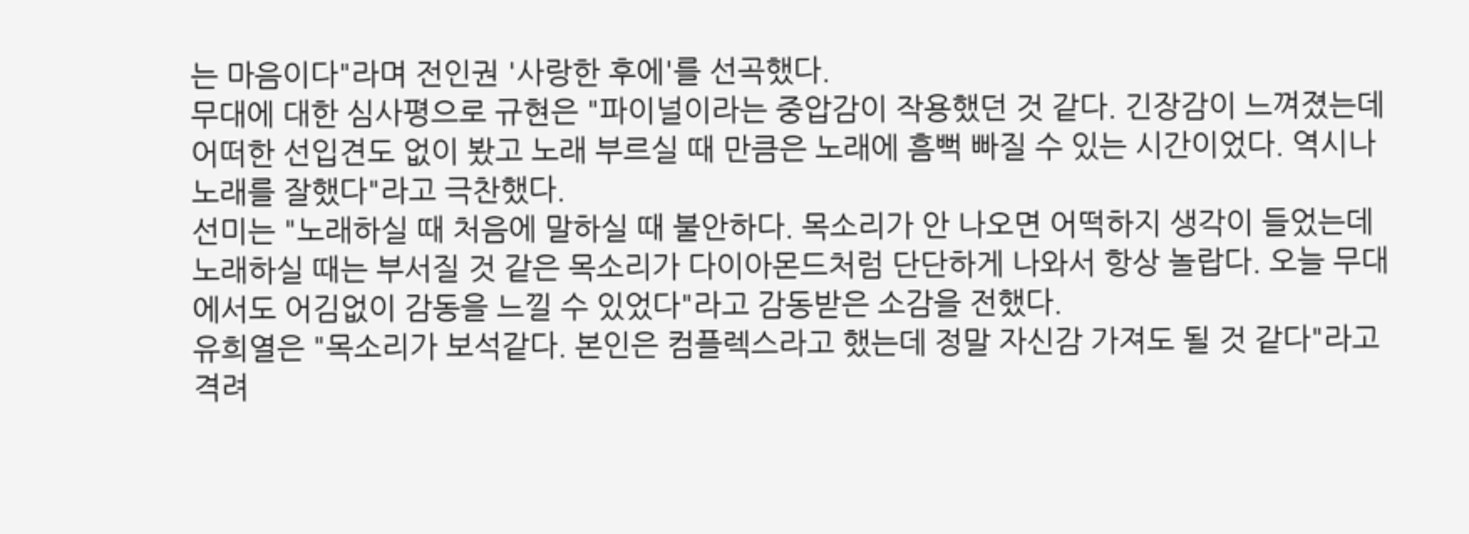는 마음이다"라며 전인권 '사랑한 후에'를 선곡했다.
무대에 대한 심사평으로 규현은 "파이널이라는 중압감이 작용했던 것 같다. 긴장감이 느껴졌는데 어떠한 선입견도 없이 봤고 노래 부르실 때 만큼은 노래에 흠뻑 빠질 수 있는 시간이었다. 역시나 노래를 잘했다"라고 극찬했다.
선미는 "노래하실 때 처음에 말하실 때 불안하다. 목소리가 안 나오면 어떡하지 생각이 들었는데 노래하실 때는 부서질 것 같은 목소리가 다이아몬드처럼 단단하게 나와서 항상 놀랍다. 오늘 무대에서도 어김없이 감동을 느낄 수 있었다"라고 감동받은 소감을 전했다.
유희열은 "목소리가 보석같다. 본인은 컴플렉스라고 했는데 정말 자신감 가져도 될 것 같다"라고 격려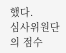했다.
심사위원단의 점수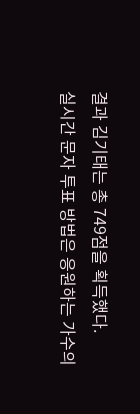결과 김기태는 총 749점을 획득했다.
실시간 문자 투표 방법은 응원하는 가수의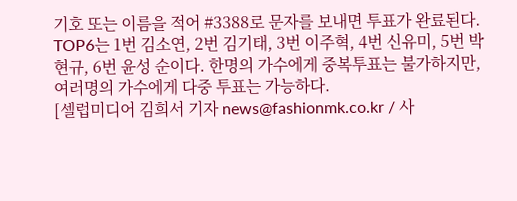기호 또는 이름을 적어 #3388로 문자를 보내면 투표가 완료된다.
TOP6는 1번 김소연, 2번 김기태, 3번 이주혁, 4번 신유미, 5번 박현규, 6번 윤성 순이다. 한명의 가수에게 중복투표는 불가하지만, 여러명의 가수에게 다중 투표는 가능하다.
[셀럽미디어 김희서 기자 news@fashionmk.co.kr / 사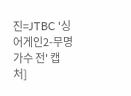진=JTBC '싱어게인2-무명가수 전' 캡처]